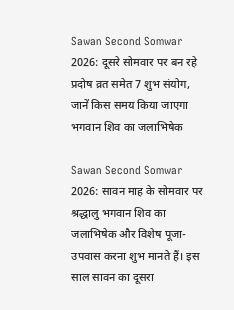Sawan Second Somwar 2026: दूसरे सोमवार पर बन रहे प्रदोष व्रत समेत 7 शुभ संयोग, जानें किस समय किया जाएगा भगवान शिव का जलाभिषेक

Sawan Second Somwar 2026: सावन माह के सोमवार पर श्रद्धालु भगवान शिव का जलाभिषेक और विशेष पूजा-उपवास करना शुभ मानते हैं। इस साल सावन का दूसरा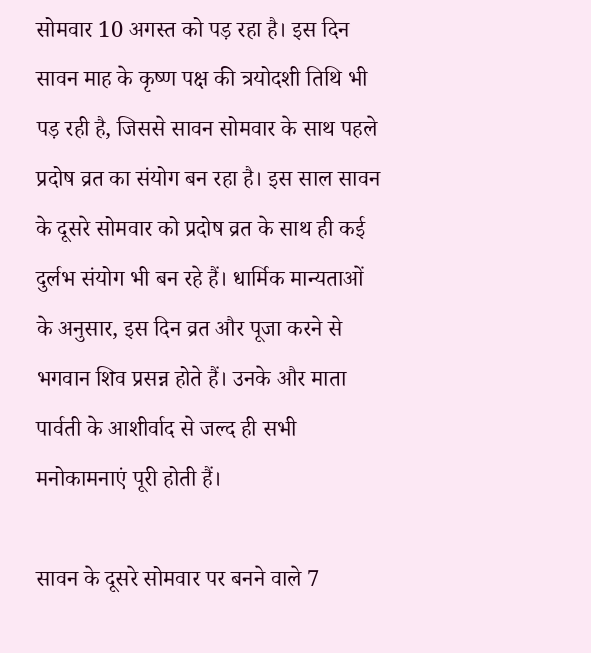सोमवार 10 अगस्त को पड़ रहा है। इस दिन सावन माह के कृष्ण पक्ष की त्रयोदशी तिथि भी पड़ रही है, जिससे सावन सोमवार के साथ पहले प्रदोष व्रत का संयोग बन रहा है। इस साल सावन के दूसरे सोमवार को प्रदोष व्रत के साथ ही कई दुर्लभ संयोग भी बन रहे हैं। धार्मिक मान्यताओं के अनुसार, इस दिन व्रत और पूजा करने से भगवान शिव प्रसन्न होते हैं। उनके और माता पार्वती के आशीर्वाद से जल्द ही सभी मनोकामनाएं पूरी होती हैं।

सावन के दूसरे सोमवार पर बनने वाले 7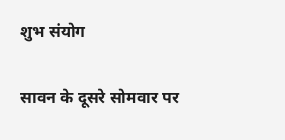शुभ संयोग

सावन के दूसरे सोमवार पर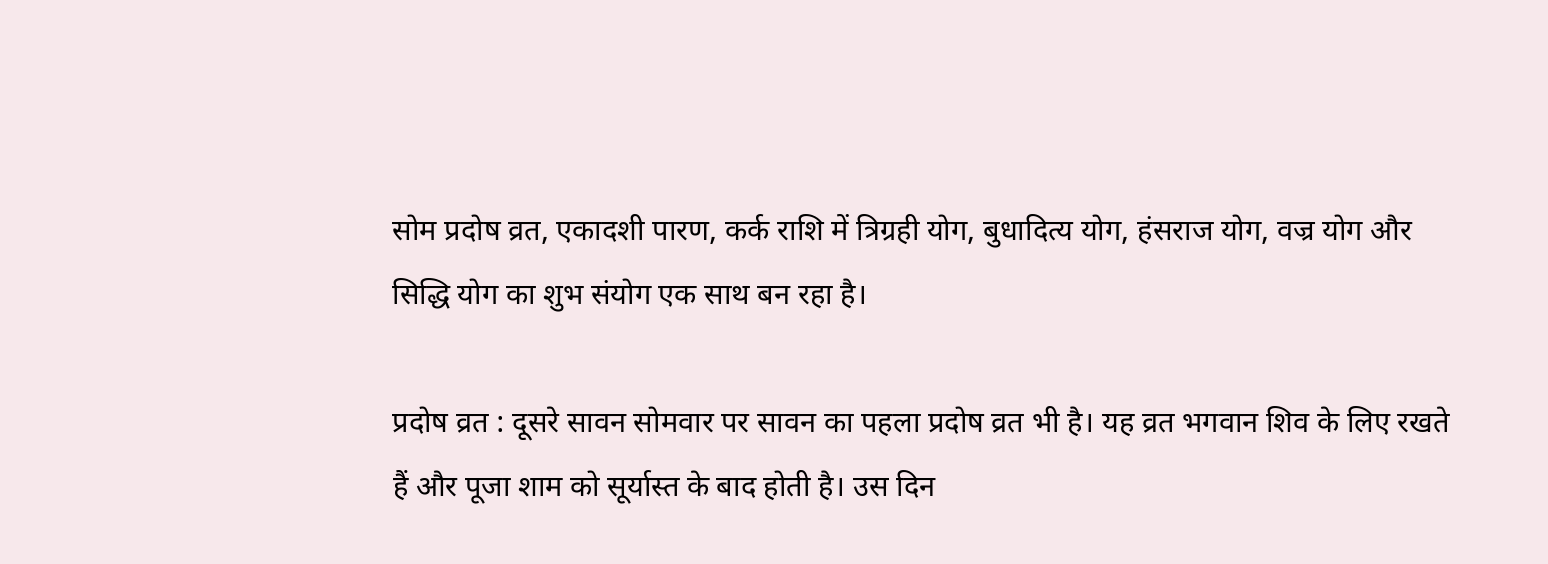सोम प्रदोष व्रत, एकादशी पारण, कर्क राशि में त्रिग्रही योग, बुधादित्य योग, हंसराज योग, वज्र योग और सिद्धि योग का शुभ संयोग एक साथ बन रहा है।

प्रदोष व्रत : दूसरे सावन सोमवार पर सावन का पहला प्रदोष व्रत भी है। यह व्रत भगवान शिव के लिए रखते हैं और पूजा शाम को सूर्यास्त के बाद होती है। उस दिन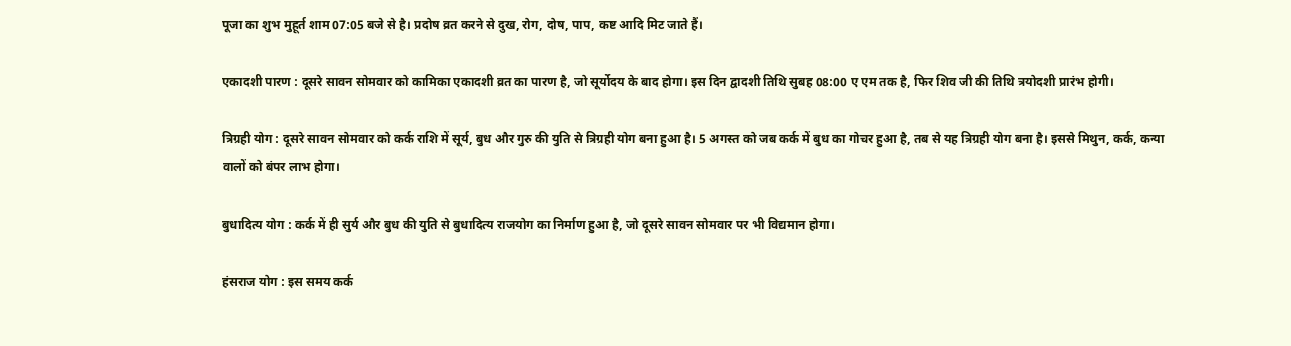पूजा का शुभ मुहूर्त शाम 07:05 बजे से है। प्रदोष व्रत करने से दुख, रोग, दोष, पाप, कष्ट आदि मिट जाते हैं।

एकादशी पारण : दूसरे सावन सोमवार को कामिका एकादशी व्रत का पारण है, जो सूर्योदय के बाद होगा। इस दिन द्वादशी तिथि सुबह 08:00 ए एम तक है, फिर शिव जी की तिथि त्रयोदशी प्रारंभ होगी।

त्रिग्रही योग : दूसरे सावन सोमवार को कर्क राशि में सूर्य, बुध और गुरु की युति से त्रिग्रही योग बना हुआ है। 5 अगस्त को जब कर्क में बुध का गोचर हुआ है, तब से यह त्रिग्रही योग बना है। इससे मिथुन, कर्क, कन्या वालों को बंपर लाभ होगा।

बुधादित्य योग : कर्क में ही सुर्य और बुध की युति से बुधादित्य राजयोग का निर्माण हुआ है, जो दूसरे सावन सोमवार पर भी विद्यमान होगा।

हंसराज योग : इस समय कर्क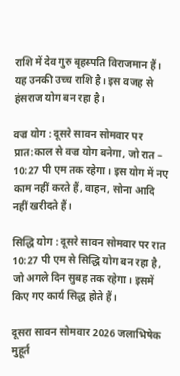राशि में देव गुरु बृहस्पति विराजमान हैं। यह उनकी उच्च राशि है। इस वजह से हंसराज योग बन रहा है।

वज्र योग : दूसरे सावन सोमवार पर प्रात:काल से वज्र योग बनेगा, जो रात – 10:27 पी एम तक रहेगा। इस योग में नए काम नहीं करते हैं, वाहन, सोना आदि नहीं खरीदते हैं।

सिद्धि योग : दूसरे सावन सोमवार पर रात 10:27 पी एम से सिद्धि योग बन रहा है, जो अगले दिन सुबह तक रहेगा। इसमें किए गए कार्य सिद्ध होते हैं।

दूसरा सावन सोमवार 2026 जलाभिषेक मुहूर्त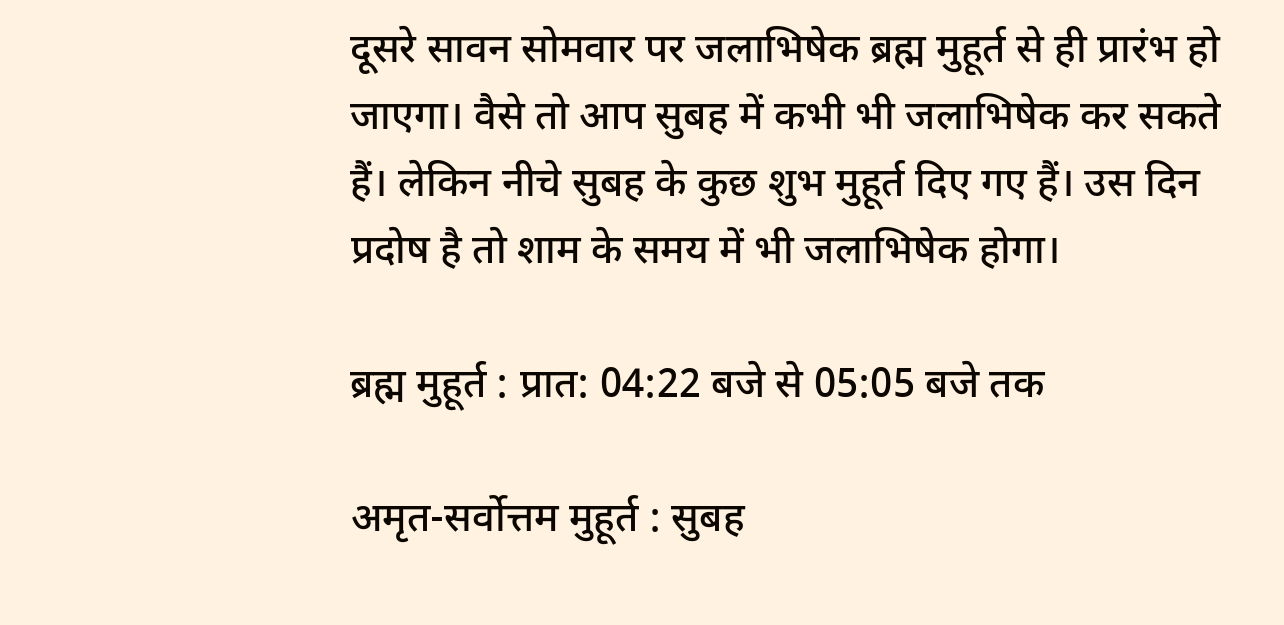दूसरे सावन सोमवार पर जलाभिषेक ब्रह्म मुहूर्त से ही प्रारंभ हो जाएगा। वैसे तो आप सुबह में कभी भी जलाभिषेक कर सकते हैं। लेकिन नीचे सुबह के कुछ शुभ मुहूर्त दिए गए हैं। उस दिन प्रदोष है तो शाम के समय में भी जलाभिषेक होगा।

ब्रह्म मुहूर्त : प्रात: 04:22 बजे से 05:05 बजे तक

अमृत-सर्वोत्तम मुहूर्त : सुबह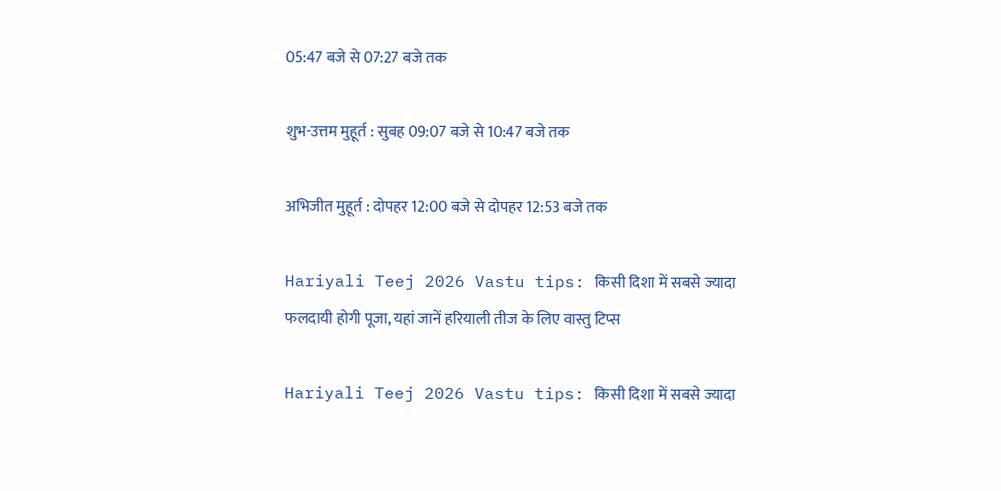05:47 बजे से 07:27 बजे तक

शुभ-उत्तम मुहूर्त : सुबह 09:07 बजे से 10:47 बजे तक

अभिजीत मुहूर्त : दोपहर 12:00 बजे से दोपहर 12:53 बजे तक

Hariyali Teej 2026 Vastu tips: किसी दिशा में सबसे ज्यादा फलदायी होगी पूजा, यहां जानें हरियाली तीज के लिए वास्तु टिप्स

Hariyali Teej 2026 Vastu tips: किसी दिशा में सबसे ज्यादा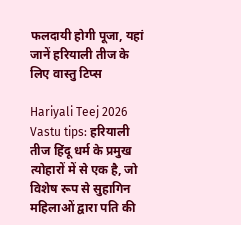फलदायी होगी पूजा, यहां जानें हरियाली तीज के लिए वास्तु टिप्स

Hariyali Teej 2026 Vastu tips: हरियाली तीज हिंदू धर्म के प्रमुख त्योहारों में से एक है, जो विशेष रूप से सुहागिन महिलाओं द्वारा पति की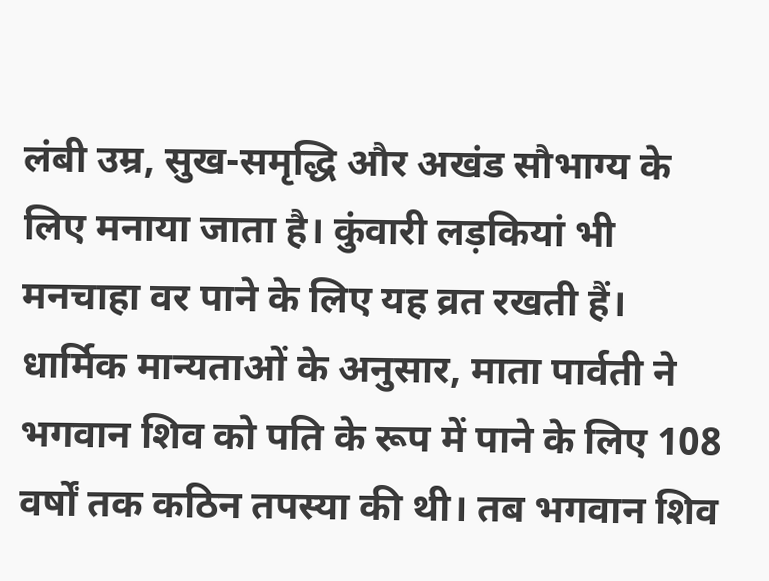लंबी उम्र, सुख-समृद्धि और अखंड सौभाग्य के लिए मनाया जाता है। कुंवारी लड़कियां भी मनचाहा वर पाने के लिए यह व्रत रखती हैं। धार्मिक मान्यताओं के अनुसार, माता पार्वती ने भगवान शिव को पति के रूप में पाने के लिए 108 वर्षों तक कठिन तपस्या की थी। तब भगवान शिव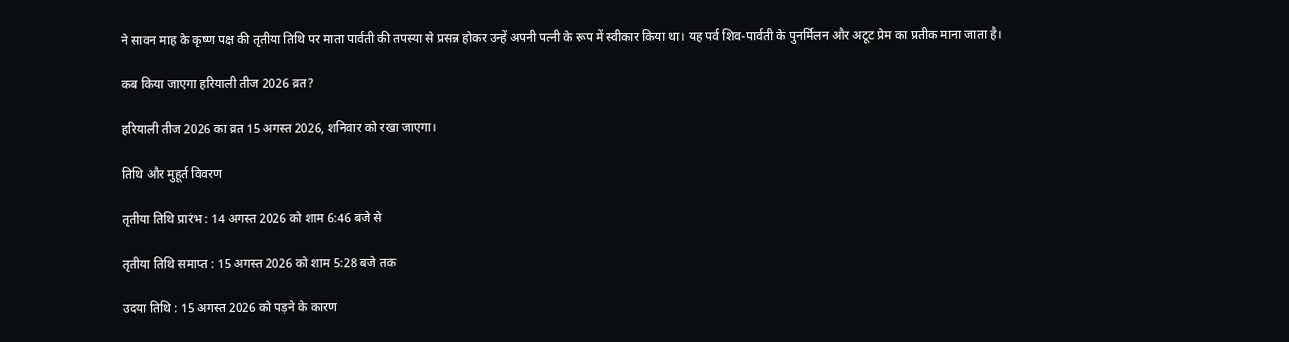ने सावन माह के कृष्ण पक्ष की तृतीया तिथि पर माता पार्वती की तपस्या से प्रसन्न होकर उन्हें अपनी पत्नी के रूप में स्वीकार किया था। यह पर्व शिव-पार्वती के पुनर्मिलन और अटूट प्रेम का प्रतीक माना जाता है।

कब किया जाएगा हरियाली तीज 2026 व्रत?

हरियाली तीज 2026 का व्रत 15 अगस्त 2026, शनिवार को रखा जाएगा।

तिथि और मुहूर्त विवरण

तृतीया तिथि प्रारंभ : 14 अगस्त 2026 को शाम 6:46 बजे से

तृतीया तिथि समाप्त : 15 अगस्त 2026 को शाम 5:28 बजे तक

उदया तिथि : 15 अगस्त 2026 को पड़ने के कारण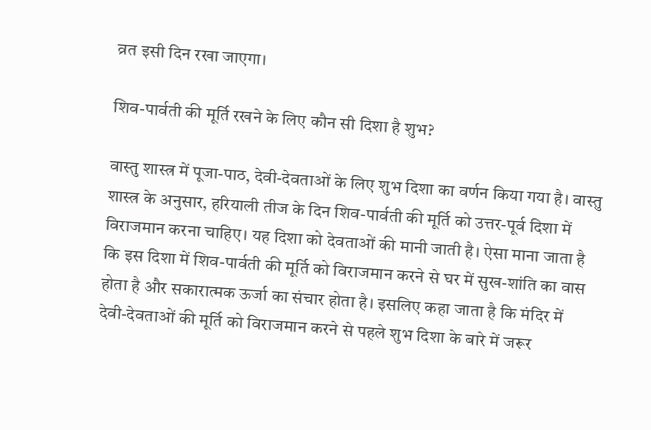व्रत इसी दिन रखा जाएगा।

शिव-पार्वती की मूर्ति रखने के लिए कौन सी दिशा है शुभ?

वास्तु शास्त्र में पूजा-पाठ, देवी-देवताओं के लिए शुभ दिशा का वर्णन किया गया है। वास्तु शास्त्र के अनुसार, हरियाली तीज के दिन शिव-पार्वती की मूर्ति को उत्तर-पूर्व दिशा में विराजमान करना चाहिए। यह दिशा को देवताओं की मानी जाती है। ऐसा माना जाता है कि इस दिशा में शिव-पार्वती की मूर्ति को विराजमान करने से घर में सुख-शांति का वास होता है और सकारात्मक ऊर्जा का संचार होता है। इसलिए कहा जाता है कि मंदिर में देवी-देवताओं की मूर्ति को विराजमान करने से पहले शुभ दिशा के बारे में जरूर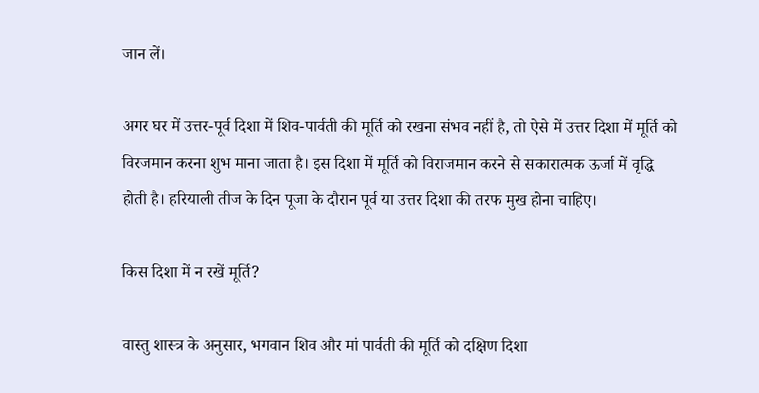जान लें।

अगर घर में उत्तर-पूर्व दिशा में शिव-पार्वती की मूर्ति को रखना संभव नहीं है, तो ऐसे में उत्तर दिशा में मूर्ति को विरजमान करना शुभ माना जाता है। इस दिशा में मूर्ति को विराजमान करने से सकारात्मक ऊर्जा में वृद्धि होती है। हरियाली तीज के दिन पूजा के दौरान पूर्व या उत्तर दिशा की तरफ मुख होना चाहिए।

किस दिशा में न रखें मूर्ति?

वास्तु शास्त्र के अनुसार, भगवान शिव और मां पार्वती की मूर्ति को दक्षिण दिशा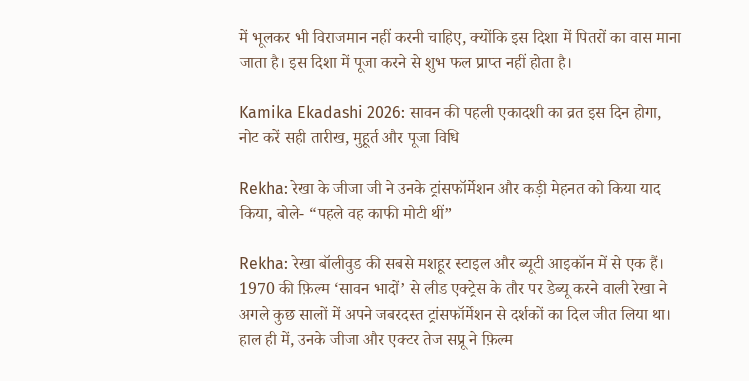में भूलकर भी विराजमान नहीं करनी चाहिए, क्योंकि इस दिशा में पितरों का वास माना जाता है। इस दिशा में पूजा करने से शुभ फल प्राप्त नहीं होता है।

Kamika Ekadashi 2026: सावन की पहली एकादशी का व्रत इस दिन होगा, नोट करें सही तारीख, मुहूर्त और पूजा विधि

Rekha: रेखा के जीजा जी ने उनके ट्रांसफॉर्मेशन और कड़ी मेहनत को किया याद किया, बोले- “पहले वह काफी मोटी थीं”

Rekha: रेखा बॉलीवुड की सबसे मशहूर स्टाइल और ब्यूटी आइकॉन में से एक हैं। 1970 की फ़िल्म ‘सावन भादों’ से लीड एक्ट्रेस के तौर पर डेब्यू करने वाली रेखा ने अगले कुछ सालों में अपने जबरदस्त ट्रांसफॉर्मेशन से दर्शकों का दिल जीत लिया था। हाल ही में, उनके जीजा और एक्टर तेज सप्रू ने फ़िल्म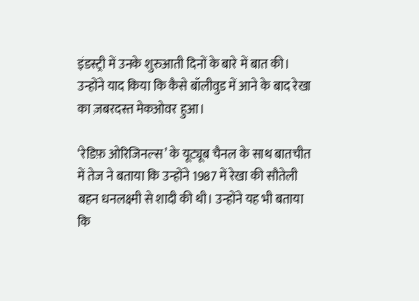इंडस्ट्री में उनके शुरुआती दिनों के बारे में बात की। उन्होंने याद किया कि कैसे बॉलीवुड में आने के बाद रेखा का ज़बरदस्त मेकओवर हुआ।

‘रेडिफ़ ओरिजिनल्स’ के यूट्यूब चैनल के साथ बातचीत में तेज ने बताया कि उन्होंने 1987 में रेखा की सौतेली बहन धनलक्ष्मी से शादी की थी। उन्होंने यह भी बताया कि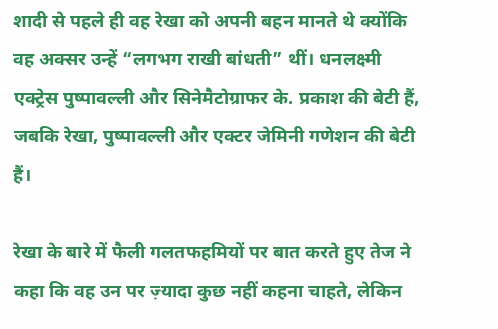शादी से पहले ही वह रेखा को अपनी बहन मानते थे क्योंकि वह अक्सर उन्हें “लगभग राखी बांधती” थीं। धनलक्ष्मी एक्ट्रेस पुष्पावल्ली और सिनेमैटोग्राफर के. प्रकाश की बेटी हैं, जबकि रेखा, पुष्पावल्ली और एक्टर जेमिनी गणेशन की बेटी हैं।

रेखा के बारे में फैली गलतफहमियों पर बात करते हुए तेज ने कहा कि वह उन पर ज़्यादा कुछ नहीं कहना चाहते, लेकिन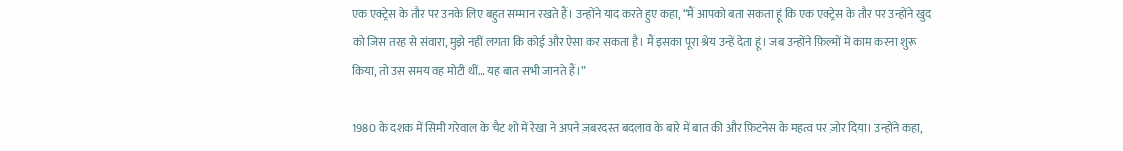एक एक्ट्रेस के तौर पर उनके लिए बहुत सम्मान रखते हैं। उन्होंने याद करते हुए कहा, “मैं आपको बता सकता हूं कि एक एक्ट्रेस के तौर पर उन्होंने खुद को जिस तरह से संवारा, मुझे नहीं लगता कि कोई और ऐसा कर सकता है। मैं इसका पूरा श्रेय उन्हें देता हूं। जब उन्होंने फ़िल्मों में काम करना शुरू किया, तो उस समय वह मोटी थीं… यह बात सभी जानते हैं।”

1980 के दशक में सिमी गरेवाल के चैट शो में रेखा ने अपने ज़बरदस्त बदलाव के बारे में बात की और फ़िटनेस के महत्व पर ज़ोर दिया। उन्होंने कहा,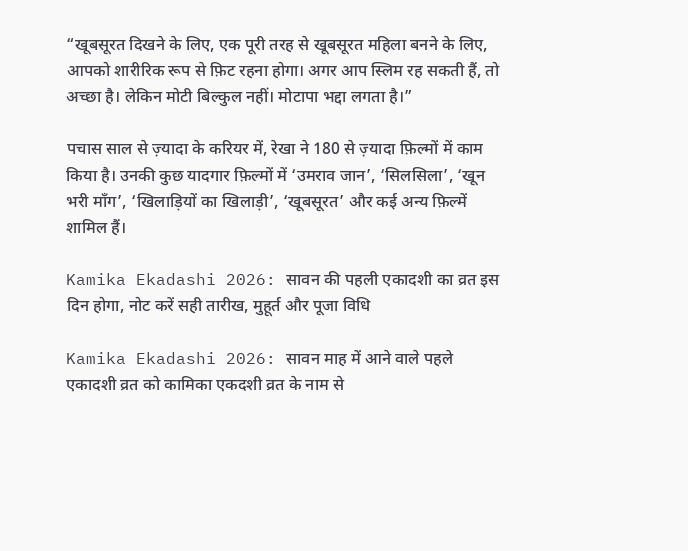“खूबसूरत दिखने के लिए, एक पूरी तरह से खूबसूरत महिला बनने के लिए, आपको शारीरिक रूप से फ़िट रहना होगा। अगर आप स्लिम रह सकती हैं, तो अच्छा है। लेकिन मोटी बिल्कुल नहीं। मोटापा भद्दा लगता है।”

पचास साल से ज़्यादा के करियर में, रेखा ने 180 से ज़्यादा फ़िल्मों में काम किया है। उनकी कुछ यादगार फ़िल्मों में ‘उमराव जान’, ‘सिलसिला’, ‘खून भरी माँग’, ‘खिलाड़ियों का खिलाड़ी’, ‘खूबसूरत’ और कई अन्य फ़िल्में शामिल हैं।

Kamika Ekadashi 2026: सावन की पहली एकादशी का व्रत इस दिन होगा, नोट करें सही तारीख, मुहूर्त और पूजा विधि

Kamika Ekadashi 2026: सावन माह में आने वाले पहले एकादशी व्रत को कामिका एकदशी व्रत के नाम से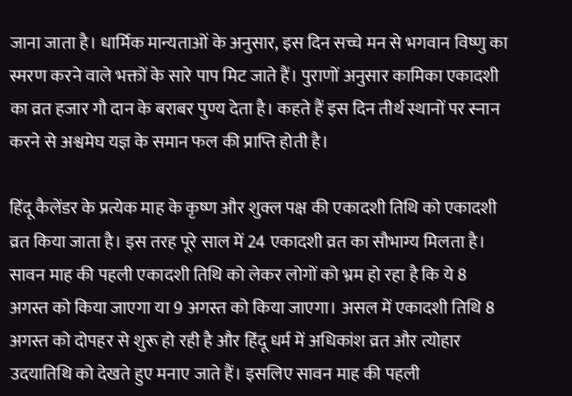जाना जाता है। धार्मिक मान्यताओं के अनुसार, इस दिन सच्चे मन से भगवान विष्णु का स्मरण करने वाले भक्तों के सारे पाप मिट जाते हैं। पुराणों अनुसार कामिका एकादशी का व्रत हजार गौ दान के बराबर पुण्य देता है। कहते हैं इस दिन तीर्थ स्थानों पर स्नान करने से अश्वमेघ यज्ञ के समान फल की प्राप्ति होती है।

हिंदू कैलेंडर के प्रत्येक माह के कृष्ण और शुक्ल पक्ष की एकादशी तिथि को एकादशी व्रत किया जाता है। इस तरह पूरे साल में 24 एकादशी व्रत का सौभाग्य मिलता है। सावन माह की पहली एकादशी तिथि को लेकर लोगों को भ्रम हो रहा है कि ये 8 अगस्त को किया जाएगा या 9 अगस्त को किया जाएगा। असल में एकादशी तिथि 8 अगस्त को दोपहर से शुरू हो रही है और हिंदू धर्म में अधिकांश व्रत और त्योहार उदयातिथि को देखते हुए मनाए जाते हैं। इसलिए सावन माह की पहली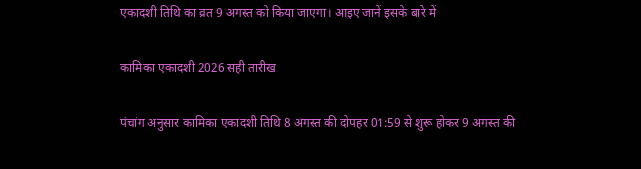एकादशी तिथि का व्रत 9 अगस्त को किया जाएगा। आइए जानें इसके बारे में

कामिका एकादशी 2026 सही तारीख

पंचांग अनुसार कामिका एकादशी तिथि 8 अगस्त की दोपहर 01:59 से शुरू होकर 9 अगस्त की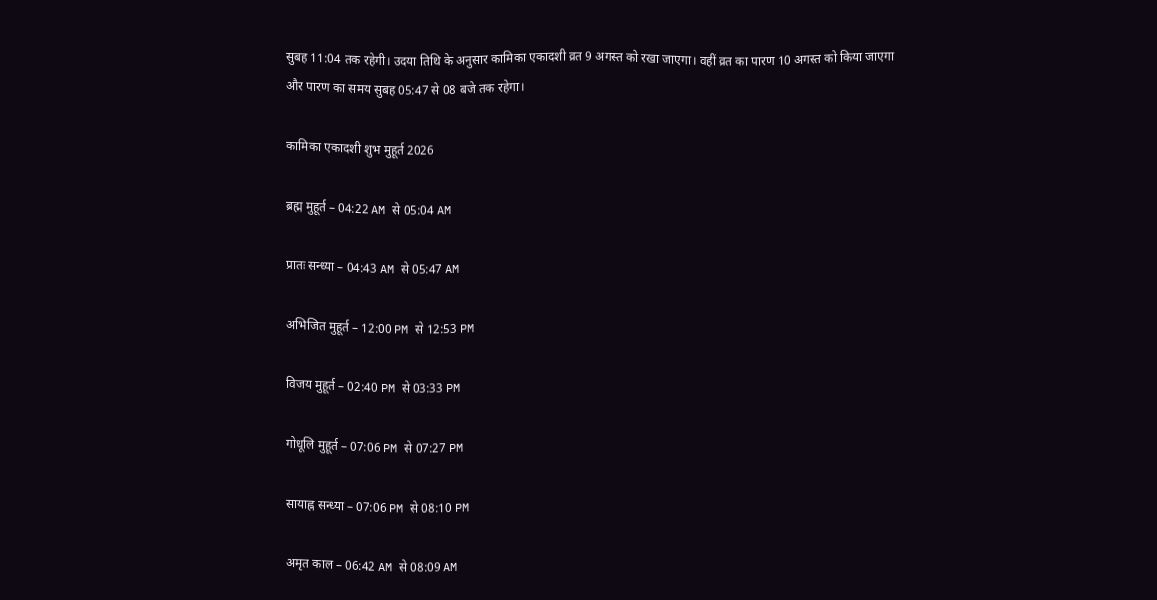सुबह 11:04 तक रहेगी। उदया तिथि के अनुसार कामिका एकादशी व्रत 9 अगस्त को रखा जाएगा। वहीं व्रत का पारण 10 अगस्त को किया जाएगा और पारण का समय सुबह 05:47 से 08 बजे तक रहेगा।

कामिका एकादशी शुभ मुहूर्त 2026

ब्रह्म मुहूर्त – 04:22 AM से 05:04 AM

प्रातः सन्ध्या – 04:43 AM से 05:47 AM

अभिजित मुहूर्त – 12:00 PM से 12:53 PM

विजय मुहूर्त – 02:40 PM से 03:33 PM

गोधूलि मुहूर्त – 07:06 PM से 07:27 PM

सायाह्न सन्ध्या – 07:06 PM से 08:10 PM

अमृत काल – 06:42 AM से 08:09 AM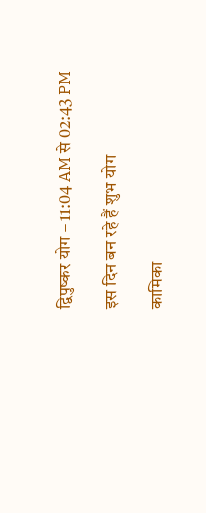द्विपुष्कर योग – 11:04 AM से 02:43 PM

इस दिन बन रहे हैं शुभ योग

कामिका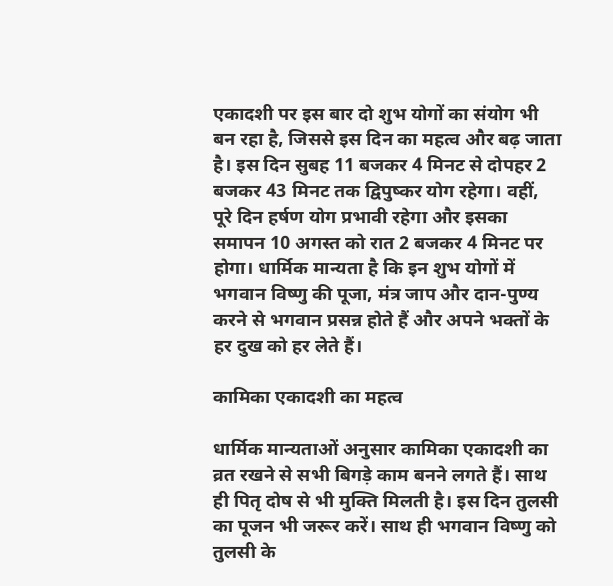एकादशी पर इस बार दो शुभ योगों का संयोग भी बन रहा है, जिससे इस दिन का महत्व और बढ़ जाता है। इस दिन सुबह 11 बजकर 4 मिनट से दोपहर 2 बजकर 43 मिनट तक द्विपुष्कर योग रहेगा। वहीं, पूरे दिन हर्षण योग प्रभावी रहेगा और इसका समापन 10 अगस्त को रात 2 बजकर 4 मिनट पर होगा। धार्मिक मान्यता है कि इन शुभ योगों में भगवान विष्णु की पूजा, मंत्र जाप और दान-पुण्य करने से भगवान प्रसन्न होते हैं और अपने भक्तों के हर दुख को हर लेते हैं।

कामिका एकादशी का महत्व

धार्मिक मान्यताओं अनुसार कामिका एकादशी का व्रत रखने से सभी बिगड़े काम बनने लगते हैं। साथ ही पितृ दोष से भी मुक्ति मिलती है। इस दिन तुलसी का पूजन भी जरूर करें। साथ ही भगवान विष्णु को तुलसी के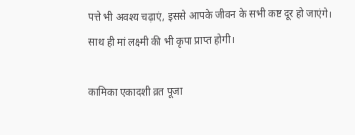पत्ते भी अवश्य चढ़ाएं, इससे आपके जीवन के सभी कष्ट दूर हो जाएंगे। साथ ही मां लक्ष्मी की भी कृपा प्राप्त होगी।

कामिका एकादशी व्रत पूजा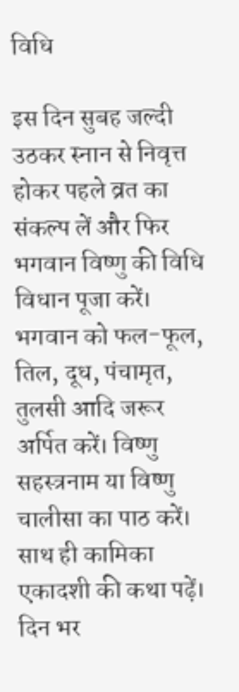विधि

इस दिन सुबह जल्दी उठकर स्नान से निवृत्त होकर पहले व्रत का संकल्प लें और फिर भगवान विष्णु की विधि विधान पूजा करें। भगवान को फल-फूल, तिल, दूध, पंचामृत, तुलसी आदि जरूर अर्पित करें। विष्णु सहस्त्रनाम या विष्णु चालीसा का पाठ करें। साथ ही कामिका एकादशी की कथा पढ़ें। दिन भर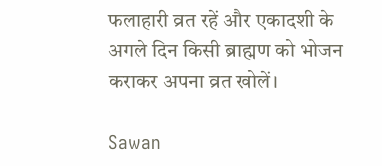फलाहारी व्रत रहें और एकादशी के अगले दिन किसी ब्राह्मण को भोजन कराकर अपना व्रत खोलें।

Sawan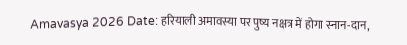Amavasya 2026 Date: हरियाली अमावस्या पर पुष्य नक्षत्र में होगा स्नान-दान,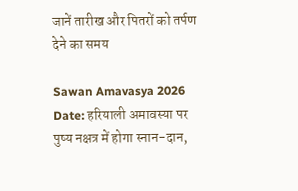जानें तारीख और पितरों को तर्पण देने का समय

Sawan Amavasya 2026 Date: हरियाली अमावस्या पर पुष्य नक्षत्र में होगा स्नान-दान,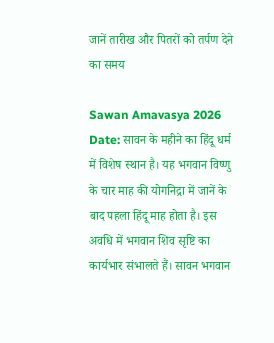जानें तारीख और पितरों को तर्पण देने का समय

Sawan Amavasya 2026 Date: सावन के महीने का हिंदू धर्म में विशेष स्थान है। यह भगवान विष्णु के चार माह की योगनिद्रा में जानें के बाद पहला हिंदू माह होता है। इस अवधि में भगवान शिव सृष्टि का कार्यभार संभालते हैं। सावन भगवान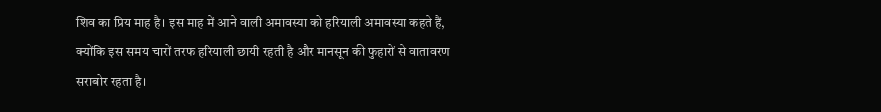शिव का प्रिय माह है। इस माह में आने वाली अमावस्या को हरियाली अमावस्या कहते हैं, क्योंकि इस समय चारों तरफ हरियाली छायी रहती है और मानसून की फुहारों से वातावरण सराबोर रहता है।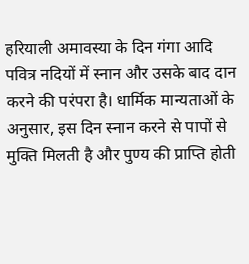हरियाली अमावस्या के दिन गंगा आदि पवित्र नदियों में स्नान और उसके बाद दान करने की परंपरा है। धार्मिक मान्यताओं के अनुसार, इस दिन स्नान करने से पापों से मुक्ति मिलती है और पुण्य की प्राप्ति होती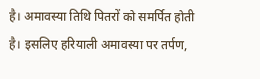है। अमावस्या तिथि पितरों को समर्पित होती है। इसलिए हरियाली अमावस्या पर तर्पण,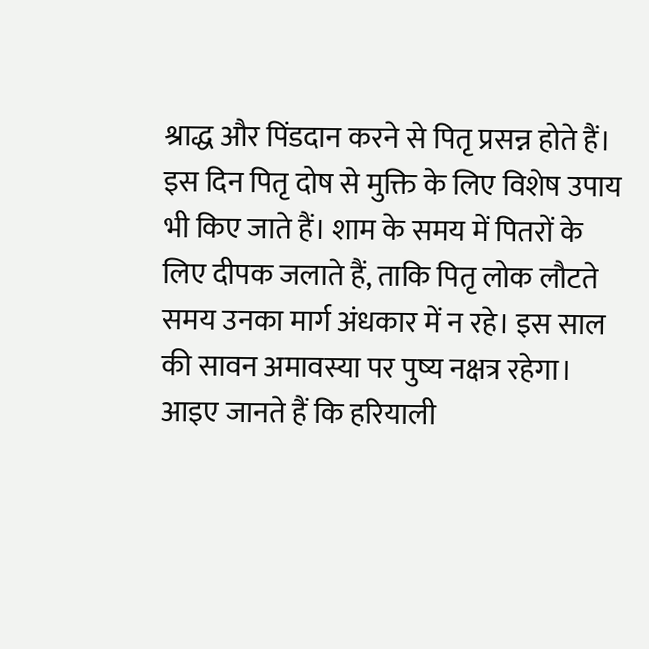श्राद्ध और पिंडदान करने से पितृ प्रसन्न होते हैं। इस दिन पितृ दोष से मुक्ति के लिए विशेष उपाय भी किए जाते हैं। शाम के समय में पितरों के लिए दीपक जलाते हैं, ताकि पितृ लोक लौटते समय उनका मार्ग अंधकार में न रहे। इस साल की सावन अमावस्या पर पुष्य नक्षत्र रहेगा। आइए जानते हैं कि हरियाली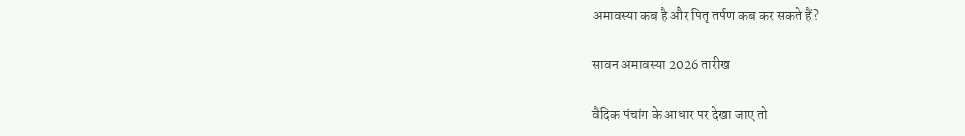अमावस्या कब है और पितृ तर्पण कब कर सकते हैं?

सावन अमावस्या 2026 तारीख

वैदिक पंचांग के आधार पर देखा जाए तो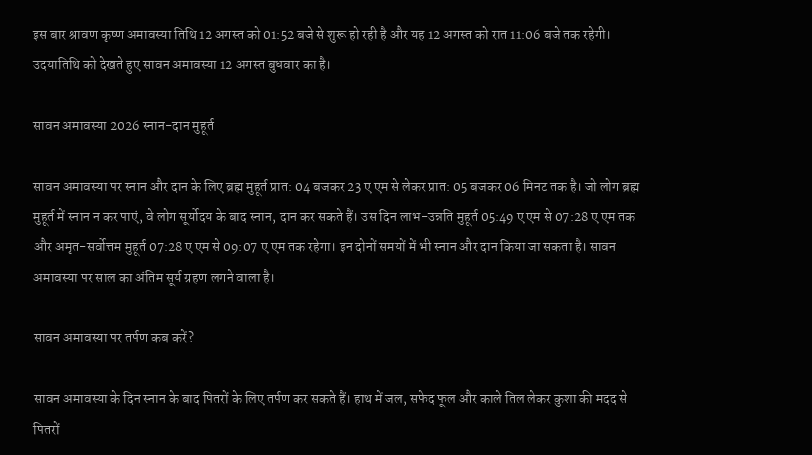इस बार श्रावण कृष्ण अमावस्या तिथि 12 अगस्त को 01:52 बजे से शुरू हो रही है और यह 12 अगस्त को रात 11:06 बजे तक रहेगी। उदयातिथि को देखते हुए सावन अमावस्या 12 अगस्त बुधवार का है।

सावन अमावस्या 2026 स्नान-दान मुहूर्त

सावन अमावस्या पर स्नान और दान के लिए ब्रह्म मुहूर्त प्रात: 04 बजकर 23 ए एम से लेकर प्रात: 05 बजकर 06 मिनट तक है। जो लोग ब्रह्म मुहूर्त में स्नान न कर पाएं, वे लोग सूर्योदय के बाद स्नान, दान कर सकते हैं। उस दिन लाभ-उन्नति मुहूर्त 05:49 ए एम से 07:28 ए एम तक और अमृत-सर्वोत्तम मुहूर्त 07:28 ए एम से 09:07 ए एम तक रहेगा। इन दोनों समयों में भी स्नान और दान किया जा सकता है। सावन अमावस्या पर साल का अंतिम सूर्य ग्रहण लगने वाला है।

सावन अमावस्या पर तर्पण कब करें?

सावन अमावस्या के दिन स्नान के बाद पितरों के लिए तर्पण कर सकते हैं। हाथ में जल, सफेद फूल और काले तिल लेकर कुशा की मदद से पितरों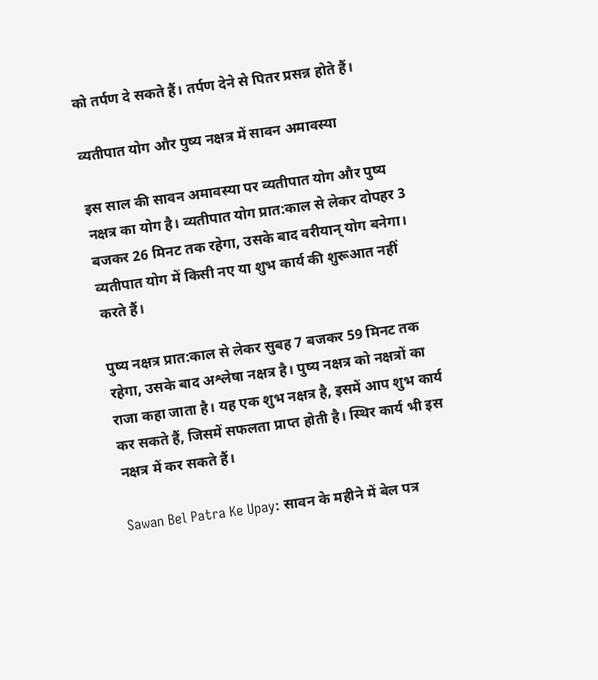को तर्पण दे सकते हैं। तर्पण देने से पितर प्रसन्न होते हैं।

व्यतीपात योग और पुष्य नक्षत्र में सावन अमावस्या

इस साल की सावन अमावस्या पर व्यतीपात योग और पुष्य नक्षत्र का योग है। व्यतीपात योग प्रात:काल से लेकर दोपहर 3 बजकर 26 मिनट तक रहेगा, उसके बाद वरीयान् योग बनेगा। व्यतीपात योग में किसी नए या शुभ कार्य की शुरूआत नहीं करते हैं।

पुष्य नक्षत्र प्रात:काल से लेकर सुबह 7 बजकर 59 मिनट तक रहेगा, उसके बाद अश्लेषा नक्षत्र है। पुष्य नक्षत्र को नक्षत्रों का राजा कहा जाता है। यह एक शुभ नक्षत्र है, इसमें आप शुभ कार्य कर सकते हैं, जिसमें सफलता प्राप्त होती है। स्थिर कार्य भी इस नक्षत्र में कर सकते हैं।

Sawan Bel Patra Ke Upay: सावन के महीने में बेल पत्र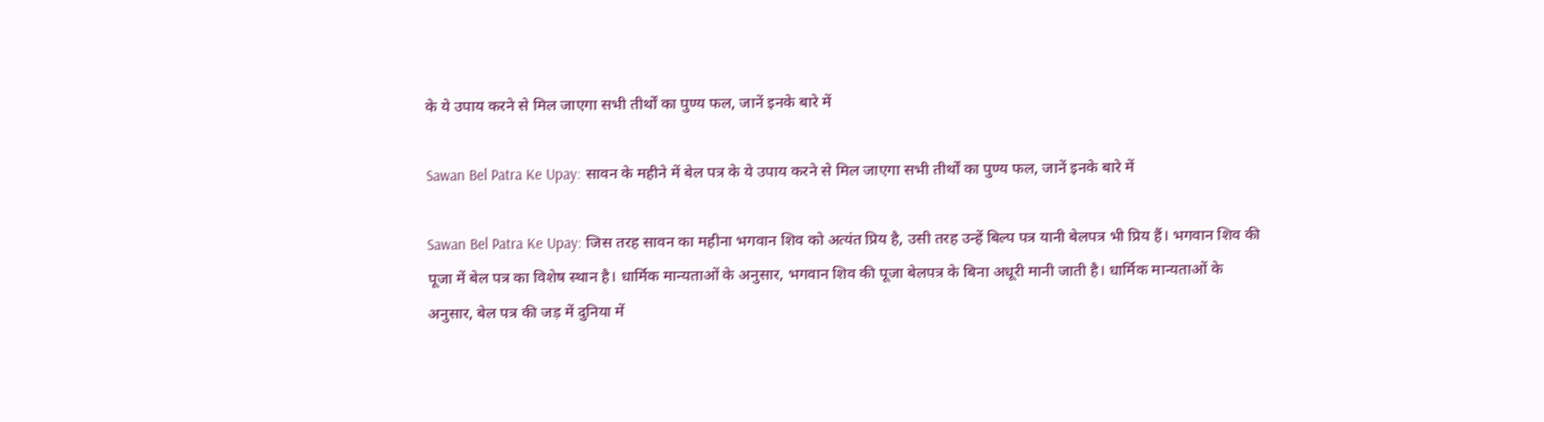के ये उपाय करने से मिल जाएगा सभी तीर्थों का पुण्य फल, जानें इनके बारे में

Sawan Bel Patra Ke Upay: सावन के महीने में बेल पत्र के ये उपाय करने से मिल जाएगा सभी तीर्थों का पुण्य फल, जानें इनके बारे में

Sawan Bel Patra Ke Upay: जिस तरह सावन का महीना भगवान शिव को अत्यंत प्रिय है, उसी तरह उन्हें बिल्प पत्र यानी बेलपत्र भी प्रिय हैं। भगवान शिव की पूजा में बेल पत्र का विशेष स्थान है। धार्मिक मान्यताओं के अनुसार, भगवान शिव की पूजा बेलपत्र के बिना अधूरी मानी जाती है। धार्मिक मान्यताओं के अनुसार, बेल पत्र की जड़ में दुनिया में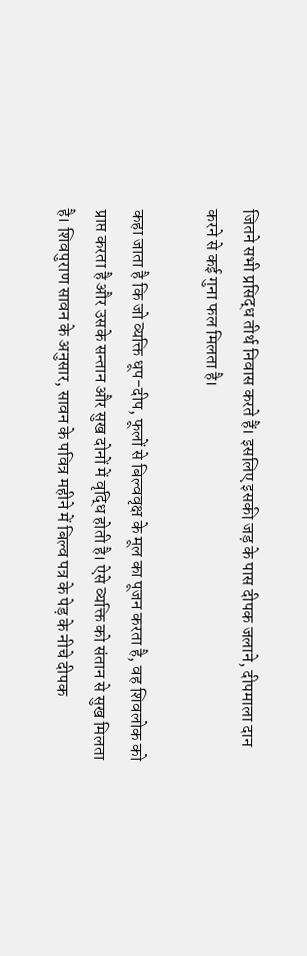जितने सभी प्रसिद्ध तीर्थ निवास करते हैं। इसलिए इसकी जड़ के पास दीपक जलाने, दीपमाला दान करने से कई गुना फल मिलता है।

कहा जाता है कि जो व्यक्ति धूप-दीप, फूलों से बिल्ववृक्ष के मूल का पूजन करता है, वह शिवलोक को प्राप्त करता है और उसके सन्तान और सुख दोनों में वृद्धि होती है। ऐसे व्यक्ति को संतान से सुख मिलता है। शिवपुराण सावन के अनुसार, सावन के पवित्र महीने में बिल्व पत्र के पेड़ के नीचे दीपक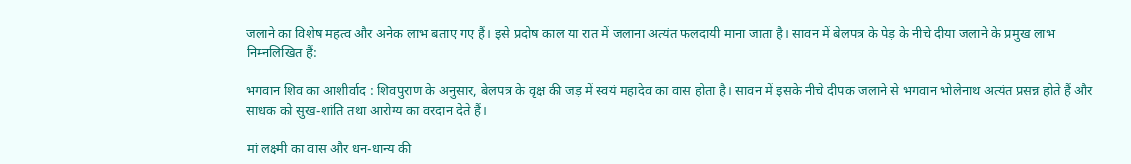जलाने का विशेष महत्व और अनेक लाभ बताए गए हैं। इसे प्रदोष काल या रात में जलाना अत्यंत फलदायी माना जाता है। सावन में बेलपत्र के पेड़ के नीचे दीया जलाने के प्रमुख लाभ निम्नलिखित हैं:

भगवान शिव का आशीर्वाद : शिवपुराण के अनुसार, बेलपत्र के वृक्ष की जड़ में स्वयं महादेव का वास होता है। सावन में इसके नीचे दीपक जलाने से भगवान भोलेनाथ अत्यंत प्रसन्न होते हैं और साधक को सुख-शांति तथा आरोग्य का वरदान देते हैं।

मां लक्ष्मी का वास और धन-धान्य की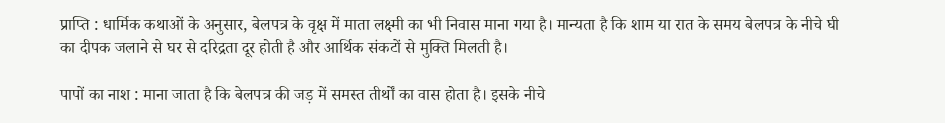प्राप्ति : धार्मिक कथाओं के अनुसार, बेलपत्र के वृक्ष में माता लक्ष्मी का भी निवास माना गया है। मान्यता है कि शाम या रात के समय बेलपत्र के नीचे घी का दीपक जलाने से घर से दरिद्रता दूर होती है और आर्थिक संकटों से मुक्ति मिलती है।

पापों का नाश : माना जाता है कि बेलपत्र की जड़ में समस्त तीर्थों का वास होता है। इसके नीचे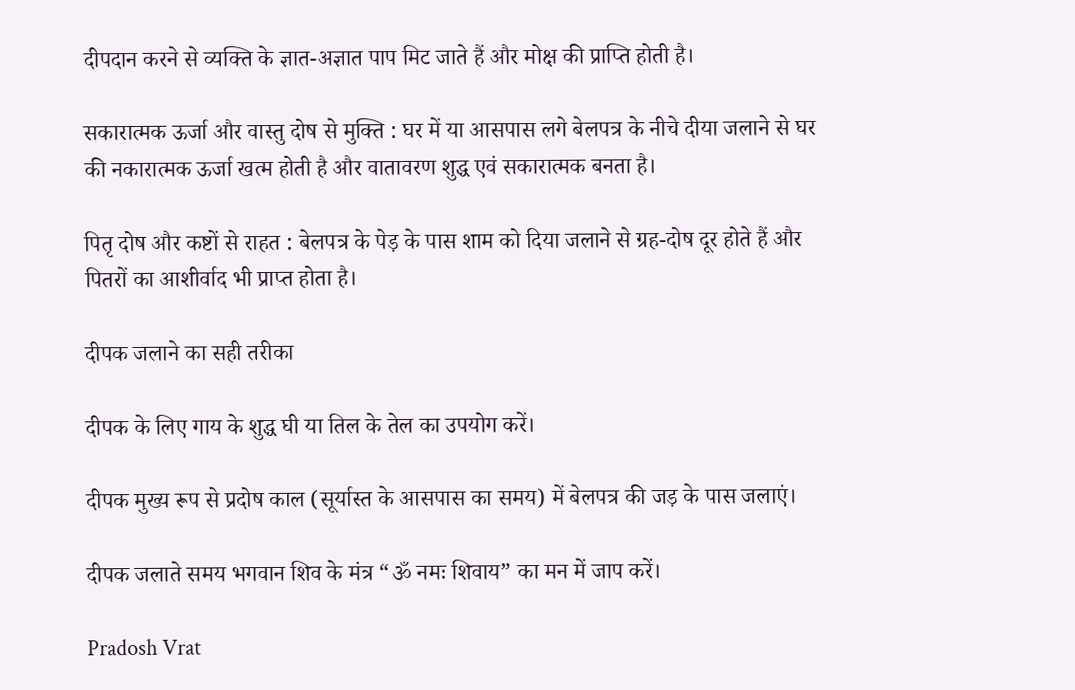दीपदान करने से व्यक्ति के ज्ञात-अज्ञात पाप मिट जाते हैं और मोक्ष की प्राप्ति होती है।

सकारात्मक ऊर्जा और वास्तु दोष से मुक्ति : घर में या आसपास लगे बेलपत्र के नीचे दीया जलाने से घर की नकारात्मक ऊर्जा खत्म होती है और वातावरण शुद्ध एवं सकारात्मक बनता है।

पितृ दोष और कष्टों से राहत : बेलपत्र के पेड़ के पास शाम को दिया जलाने से ग्रह-दोष दूर होते हैं और पितरों का आशीर्वाद भी प्राप्त होता है।

दीपक जलाने का सही तरीका

दीपक के लिए गाय के शुद्ध घी या तिल के तेल का उपयोग करें।

दीपक मुख्य रूप से प्रदोष काल (सूर्यास्त के आसपास का समय) में बेलपत्र की जड़ के पास जलाएं।

दीपक जलाते समय भगवान शिव के मंत्र “ॐ नमः शिवाय” का मन में जाप करें।

Pradosh Vrat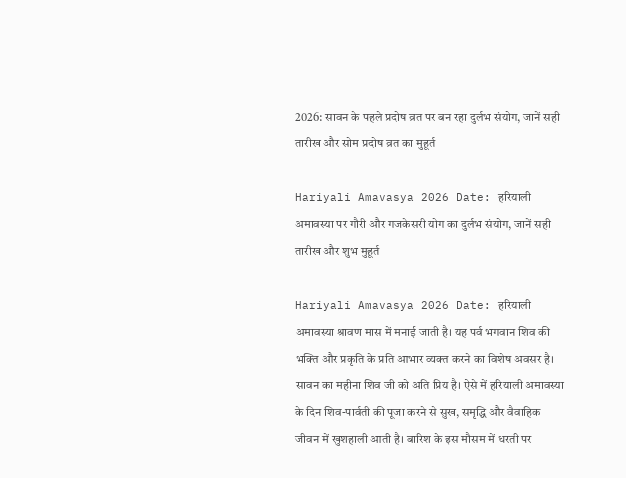2026: सावन के पहले प्रदोष व्रत पर बन रहा दुर्लभ संयोग, जानें सही तारीख और सोम प्रदोष व्रत का मुहूर्त

Hariyali Amavasya 2026 Date: हरियाली अमावस्या पर गौरी और गजकेसरी योग का दुर्लभ संयोग, जानें सही तारीख और शुभ मुहूर्त

Hariyali Amavasya 2026 Date: हरियाली अमावस्या श्रावण मास में मनाई जाती है। यह पर्व भगवान शिव की भक्ति और प्रकृति के प्रति आभार व्यक्त करने का विशेष अवसर है। सावन का महीना शिव जी को अति प्रिय है। ऐसे में हरियाली अमावस्या के दिन शिव-पार्वती की पूजा करने से सुख, समृद्धि और वैवाहिक जीवन में खुशहाली आती है। बारिश के इस मौसम में धरती पर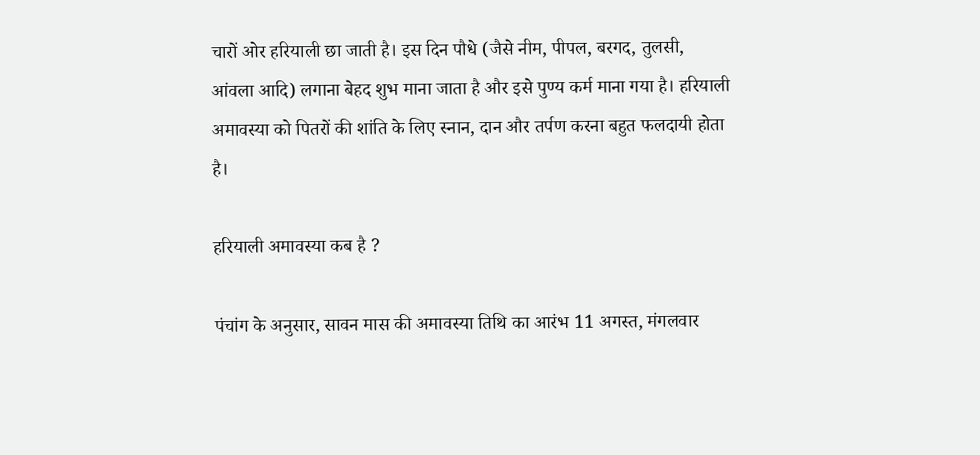चारों ओर हरियाली छा जाती है। इस दिन पौधे (जैसे नीम, पीपल, बरगद, तुलसी, आंवला आदि) लगाना बेहद शुभ माना जाता है और इसे पुण्य कर्म माना गया है। हरियाली अमावस्या को पितरों की शांति के लिए स्नान, दान और तर्पण करना बहुत फलदायी होता है।

हरियाली अमावस्या कब है ?

पंचांग के अनुसार, सावन मास की अमावस्या तिथि का आरंभ 11 अगस्त, मंगलवार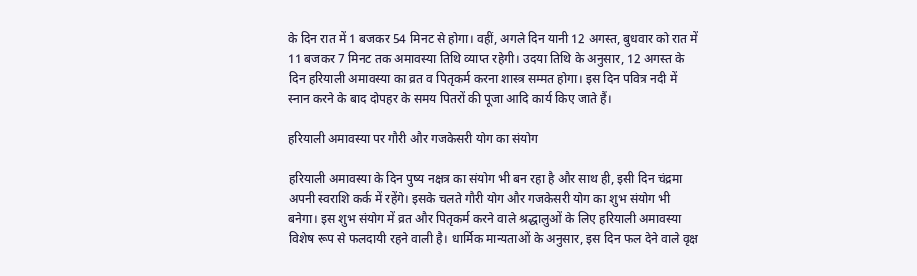के दिन रात में 1 बजकर 54 मिनट से होगा। वहीं, अगले दिन यानी 12 अगस्त, बुधवार को रात में 11 बजकर 7 मिनट तक अमावस्या तिथि व्याप्त रहेगी। उदया तिथि के अनुसार, 12 अगस्त के दिन हरियाली अमावस्या का व्रत व पितृकर्म करना शास्त्र सम्मत होगा। इस दिन पवित्र नदी में स्नान करने के बाद दोपहर के समय पितरों की पूजा आदि कार्य किए जाते हैं।

हरियाली अमावस्या पर गौरी और गजकेसरी योग का संयोग

हरियाली अमावस्या के दिन पुष्य नक्षत्र का संयोग भी बन रहा है और साथ ही, इसी दिन चंद्रमा अपनी स्वराशि कर्क में रहेंगे। इसके चलते गौरी योग और गजकेसरी योग का शुभ संयोग भी बनेगा। इस शुभ संयोग में व्रत और पितृकर्म करने वाले श्रद्धालुओं के लिए हरियाली अमावस्या विशेष रूप से फलदायी रहने वाली है। धार्मिक मान्यताओं के अनुसार, इस दिन फल देने वाले वृक्ष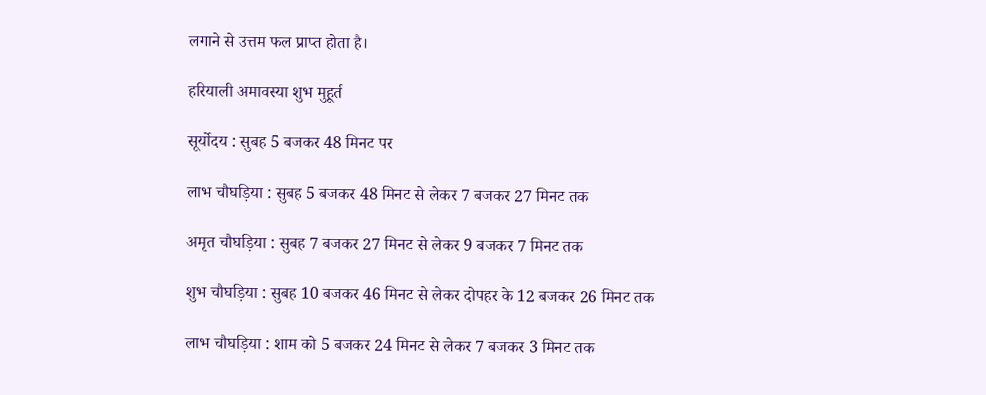लगाने से उत्तम फल प्राप्त होता है।

हरियाली अमावस्या शुभ मुहूर्त

सूर्योदय : सुबह 5 बजकर 48 मिनट पर

लाभ चौघड़िया : सुबह 5 बजकर 48 मिनट से लेकर 7 बजकर 27 मिनट तक

अमृत चौघड़िया : सुबह 7 बजकर 27 मिनट से लेकर 9 बजकर 7 मिनट तक

शुभ चौघड़िया : सुबह 10 बजकर 46 मिनट से लेकर दोपहर के 12 बजकर 26 मिनट तक

लाभ चौघड़िया : शाम को 5 बजकर 24 मिनट से लेकर 7 बजकर 3 मिनट तक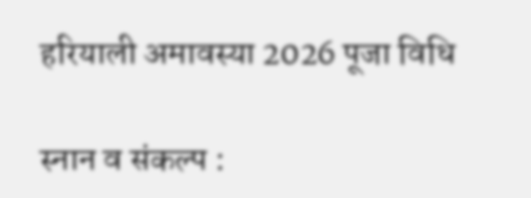हरियाली अमावस्या 2026 पूजा विधि

स्नान व संकल्प :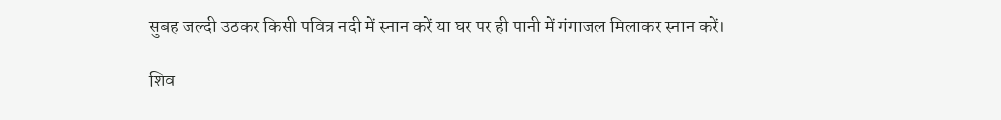सुबह जल्दी उठकर किसी पवित्र नदी में स्नान करें या घर पर ही पानी में गंगाजल मिलाकर स्नान करें।

शिव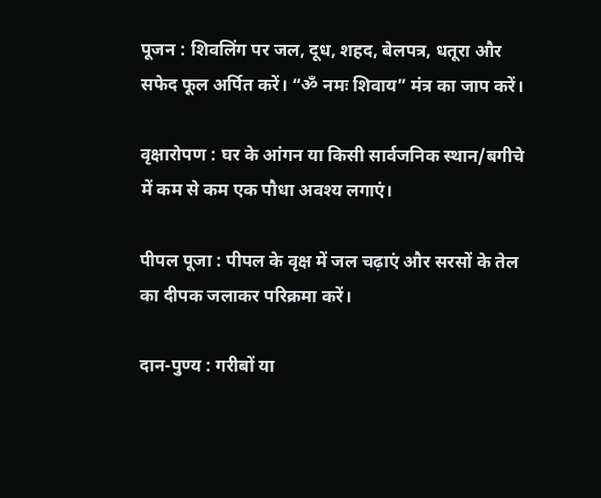पूजन : शिवलिंग पर जल, दूध, शहद, बेलपत्र, धतूरा और सफेद फूल अर्पित करें। “ॐ नमः शिवाय” मंत्र का जाप करें।

वृक्षारोपण : घर के आंगन या किसी सार्वजनिक स्थान/बगीचे में कम से कम एक पौधा अवश्य लगाएं।

पीपल पूजा : पीपल के वृक्ष में जल चढ़ाएं और सरसों के तेल का दीपक जलाकर परिक्रमा करें।

दान-पुण्य : गरीबों या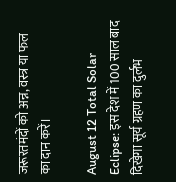जरूरतमंदों को अन्न, वस्त्र या फल का दान करें।

August 12 Total Solar Eclipse: इस देश में 100 साल बाद दिखेगा सूर्य ग्रहण का दुर्लभ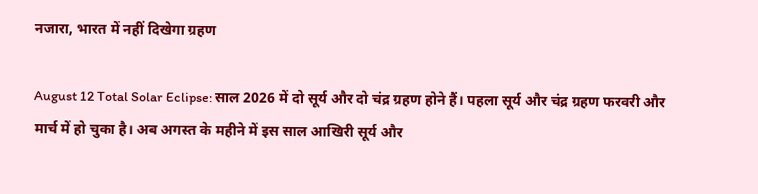नजारा, भारत में नहीं दिखेगा ग्रहण

August 12 Total Solar Eclipse: साल 2026 में दो सूर्य और दो चंद्र ग्रहण होने हैं। पहला सूर्य और चंद्र ग्रहण फरवरी और मार्च में हो चुका है। अब अगस्त के महीने में इस साल आखिरी सूर्य और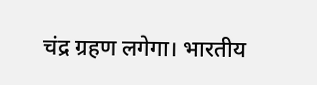चंद्र ग्रहण लगेगा। भारतीय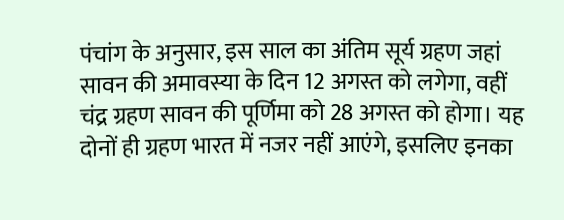पंचांग के अनुसार, इस साल का अंतिम सूर्य ग्रहण जहां सावन की अमावस्या के दिन 12 अगस्त को लगेगा, वहीं चंद्र ग्रहण सावन की पूर्णिमा को 28 अगस्त को होगा। यह दोनों ही ग्रहण भारत में नजर नहीं आएंगे, इसलिए इनका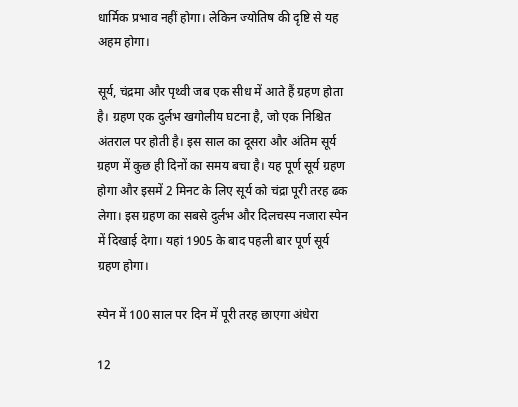धार्मिक प्रभाव नहीं होगा। लेकिन ज्योतिष की दृष्टि से यह अहम होगा।

सूर्य, चंद्रमा और पृथ्वी जब एक सीध में आते हैं ग्रहण होता है। ग्रहण एक दुर्लभ खगोलीय घटना है, जो एक निश्चित अंतराल पर होती है। इस साल का दूसरा और अंतिम सूर्य ग्रहण में कुछ ही दिनों का समय बचा है। यह पूर्ण सूर्य ग्रहण होगा और इसमें 2 मिनट के लिए सूर्य को चंद्रा पूरी तरह ढक लेगा। इस ग्रहण का सबसे दुर्लभ और दिलचस्प नजारा स्पेन में दिखाई देगा। यहां 1905 के बाद पहली बार पूर्ण सूर्य ग्रहण होगा।

स्पेन में 100 साल पर दिन में पूरी तरह छाएगा अंधेरा

12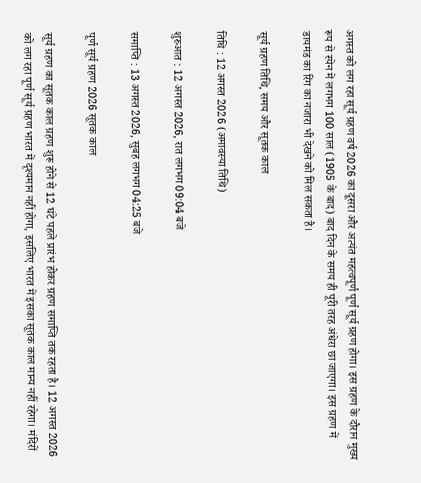अगस्त को लग रहा सूर्य ग्रहण वर्ष 2026 का दूसरा और अत्यंत महत्वपूर्ण पूर्ण सूर्य ग्रहण होगा। इस ग्रहण के दौरान मुख्य रूप से स्पेन में लगभग 100 साल (1905 के बाद) बाद दिन के समय ही पूरी तरह अंधेरा छा जाएगा। इस ग्रहण में डायमंड का रिंग का नजारा भी देखने को मिल सकता है।

सूर्य ग्रहण तिथि, समय और सूतक काल

तिथि : 12 अगस्त 2026 (अमावस्या तिथि)

शुरुआत : 12 अगस्त 2026, रात लगभग 09:04 बजे

समाप्ति : 13 अगस्त 2026, सुबह लगभग 04:25 बजे

पूर्ण सूर्य ग्रहण 2026 सूतक काल

सूर्य ग्रहण का सूतक काल ग्रहण शुरू होने से 12 घंटे पहले प्रारंभ होकर ग्रहण समाप्ति तक रहता है। 12 अगस्त 2026 को लग रहा पूर्ण सूर्य ग्रहण भारत में दृश्यमान नहीं होगा, इसलिए भारत में इसका सूतक काल मान्य नहीं रहेगा। मंदिरों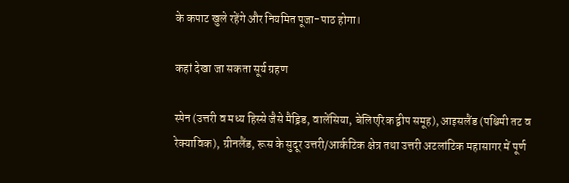के कपाट खुले रहेंगे और नियमित पूजा-पाठ होगा।

कहां देखा जा सकता सूर्य ग्रहण

स्पेन (उत्तरी व मध्य हिस्से जैसे मैड्रिड, वालेंसिया, बेलिएरिक द्वीप समूह), आइसलैंड (पश्चिमी तट व रेक्याविक), ग्रीनलैंड, रूस के सुदूर उत्तरी/आर्कटिक क्षेत्र तथा उत्तरी अटलांटिक महासागर में पूर्ण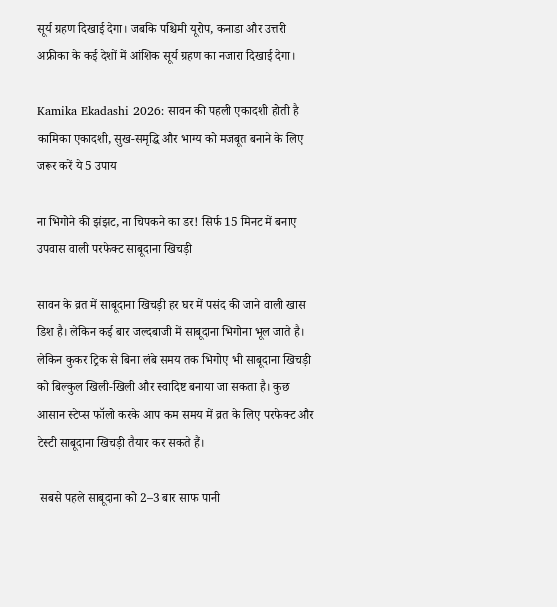सूर्य ग्रहण दिखाई देगा। जबकि पश्चिमी यूरोप, कनाडा और उत्तरी अफ्रीका के कई देशों में आंशिक सूर्य ग्रहण का नजारा दिखाई देगा।

Kamika Ekadashi 2026: सावन की पहली एकादशी होती है कामिका एकादशी, सुख-समृद्धि और भाग्य को मजबूत बनाने के लिए जरूर करें ये 5 उपाय

ना भिगोने की झंझट, ना चिपकने का डर! सिर्फ 15 मिनट में बनाए उपवास वाली परफेक्ट साबूदाना खिचड़ी

सावन के व्रत में साबूदाना खिचड़ी हर घर में पसंद की जाने वाली खास डिश है। लेकिन कई बार जल्दबाजी में साबूदाना भिगोना भूल जाते है। लेकिन कुकर ट्रिक से बिना लंबे समय तक भिगोए भी साबूदाना खिचड़ी को बिल्कुल खिली-खिली और स्वादिष्ट बनाया जा सकता है। कुछ आसान स्टेप्स फॉलो करके आप कम समय में व्रत के लिए परफेक्ट और टेस्टी साबूदाना खिचड़ी तैयार कर सकते हैं।

 सबसे पहले साबूदाना को 2–3 बार साफ पानी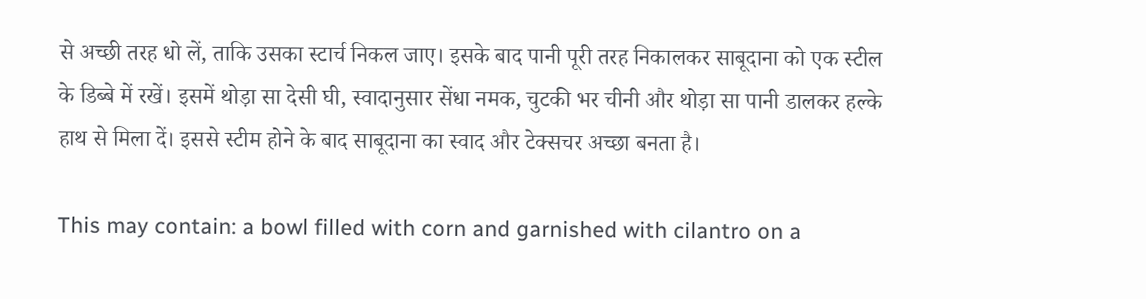से अच्छी तरह धो लें, ताकि उसका स्टार्च निकल जाए। इसके बाद पानी पूरी तरह निकालकर साबूदाना को एक स्टील के डिब्बे में रखें। इसमें थोड़ा सा देसी घी, स्वादानुसार सेंधा नमक, चुटकी भर चीनी और थोड़ा सा पानी डालकर हल्के हाथ से मिला दें। इससे स्टीम होने के बाद साबूदाना का स्वाद और टेक्सचर अच्छा बनता है।

This may contain: a bowl filled with corn and garnished with cilantro on a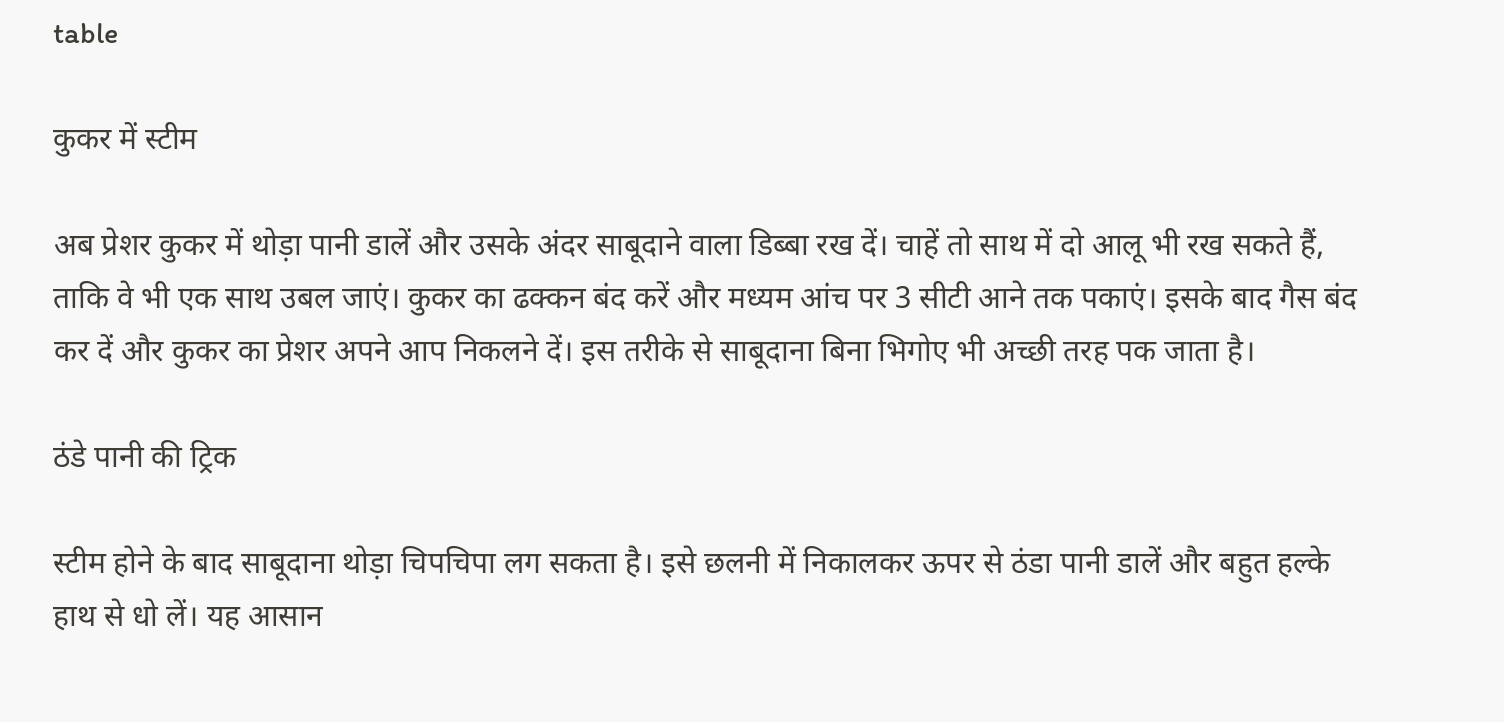table

कुकर में स्टीम

अब प्रेशर कुकर में थोड़ा पानी डालें और उसके अंदर साबूदाने वाला डिब्बा रख दें। चाहें तो साथ में दो आलू भी रख सकते हैं, ताकि वे भी एक साथ उबल जाएं। कुकर का ढक्कन बंद करें और मध्यम आंच पर 3 सीटी आने तक पकाएं। इसके बाद गैस बंद कर दें और कुकर का प्रेशर अपने आप निकलने दें। इस तरीके से साबूदाना बिना भिगोए भी अच्छी तरह पक जाता है।

ठंडे पानी की ट्रिक

स्टीम होने के बाद साबूदाना थोड़ा चिपचिपा लग सकता है। इसे छलनी में निकालकर ऊपर से ठंडा पानी डालें और बहुत हल्के हाथ से धो लें। यह आसान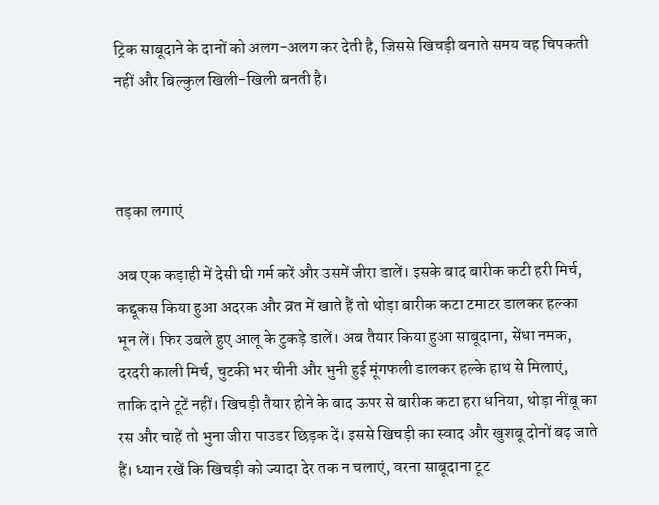ट्रिक साबूदाने के दानों को अलग-अलग कर देती है, जिससे खिचड़ी बनाते समय वह चिपकती नहीं और बिल्कुल खिली-खिली बनती है।



तड़का लगाएं

अब एक कड़ाही में देसी घी गर्म करें और उसमें जीरा डालें। इसके बाद बारीक कटी हरी मिर्च, कद्दूकस किया हुआ अदरक और व्रत में खाते हैं तो थोड़ा बारीक कटा टमाटर डालकर हल्का भून लें। फिर उबले हुए आलू के टुकड़े डालें। अब तैयार किया हुआ साबूदाना, सेंधा नमक, दरदरी काली मिर्च, चुटकी भर चीनी और भुनी हुई मूंगफली डालकर हल्के हाथ से मिलाएं, ताकि दाने टूटें नहीं। खिचड़ी तैयार होने के बाद ऊपर से बारीक कटा हरा धनिया, थोड़ा नींबू का रस और चाहें तो भुना जीरा पाउडर छिड़क दें। इससे खिचड़ी का स्वाद और खुशबू दोनों बढ़ जाते हैं। ध्यान रखें कि खिचड़ी को ज्यादा देर तक न चलाएं, वरना साबूदाना टूट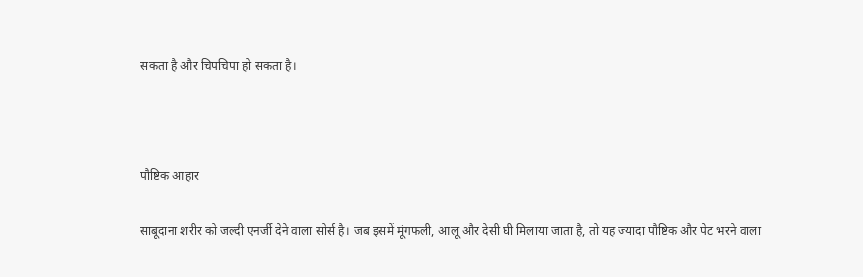सकता है और चिपचिपा हो सकता है।



पौष्टिक आहार

साबूदाना शरीर को जल्दी एनर्जी देने वाला सोर्स है। जब इसमें मूंगफली, आलू और देसी घी मिलाया जाता है, तो यह ज्यादा पौष्टिक और पेट भरने वाला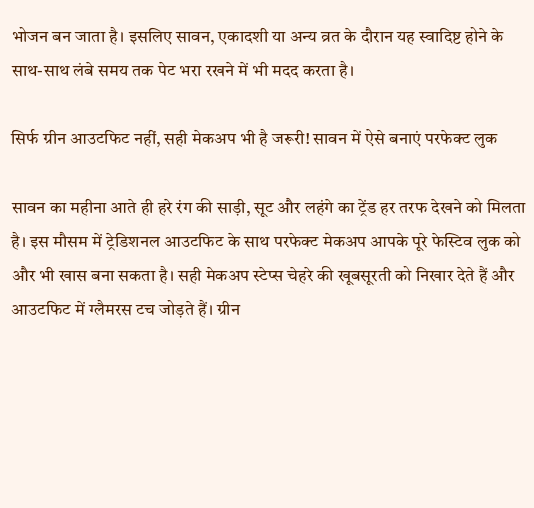भोजन बन जाता है। इसलिए सावन, एकादशी या अन्य व्रत के दौरान यह स्वादिष्ट होने के साथ-साथ लंबे समय तक पेट भरा रखने में भी मदद करता है।

सिर्फ ग्रीन आउटफिट नहीं, सही मेकअप भी है जरूरी! सावन में ऐसे बनाएं परफेक्ट लुक

सावन का महीना आते ही हरे रंग की साड़ी, सूट और लहंगे का ट्रेंड हर तरफ देखने को मिलता है। इस मौसम में ट्रेडिशनल आउटफिट के साथ परफेक्ट मेकअप आपके पूरे फेस्टिव लुक को और भी खास बना सकता है। सही मेकअप स्टेप्स चेहरे की खूबसूरती को निखार देते हैं और आउटफिट में ग्लैमरस टच जोड़ते हैं। ग्रीन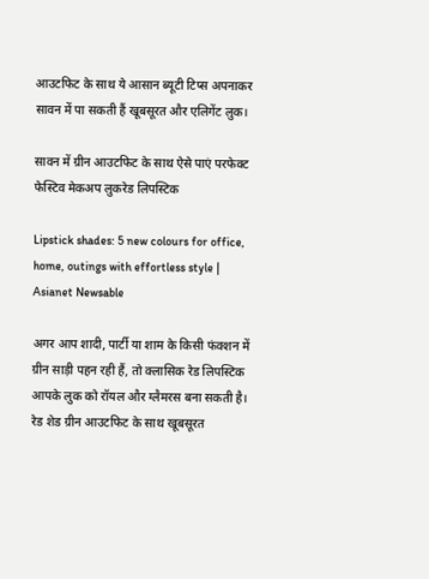आउटफिट के साथ ये आसान ब्यूटी टिप्स अपनाकर सावन में पा सकती हैं खूबसूरत और एलिगेंट लुक।

सावन में ग्रीन आउटफिट के साथ ऐसे पाएं परफेक्ट फेस्टिव मेकअप लुकरेड लिपस्टिक

Lipstick shades: 5 new colours for office, home, outings with effortless style | Asianet Newsable

अगर आप शादी, पार्टी या शाम के किसी फंक्शन में ग्रीन साड़ी पहन रही हैं, तो क्लासिक रेड लिपस्टिक आपके लुक को रॉयल और ग्लैमरस बना सकती है। रेड शेड ग्रीन आउटफिट के साथ खूबसूरत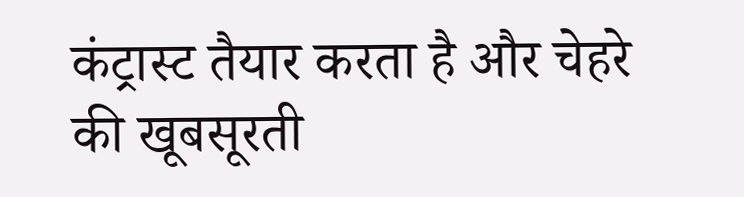कंट्रास्ट तैयार करता है और चेहरे की खूबसूरती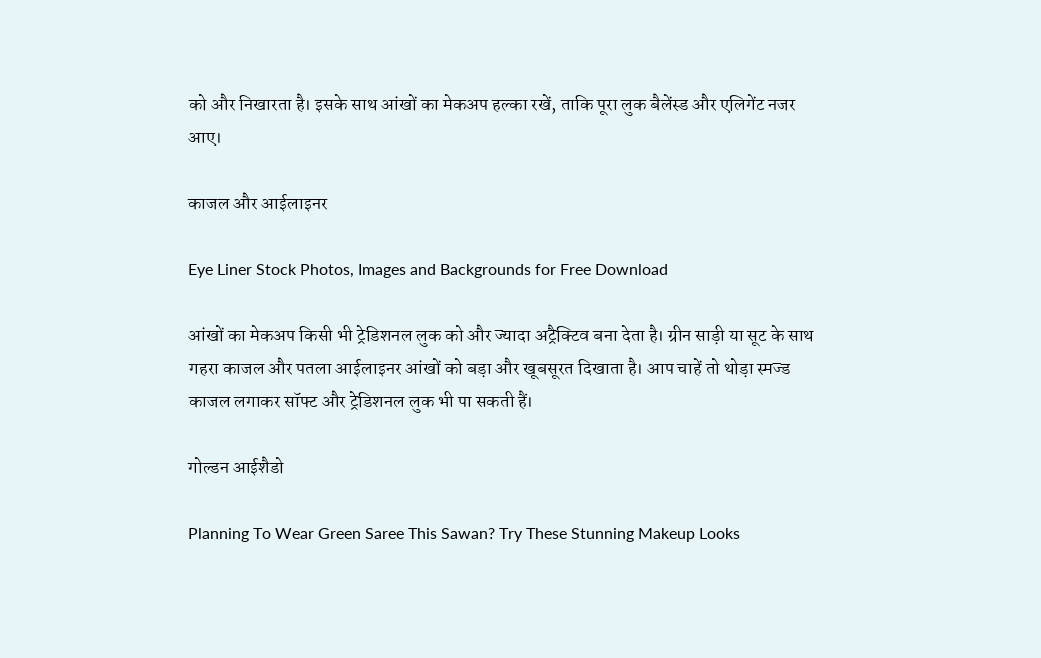को और निखारता है। इसके साथ आंखों का मेकअप हल्का रखें, ताकि पूरा लुक बैलेंस्ड और एलिगेंट नजर आए।

काजल और आईलाइनर

Eye Liner Stock Photos, Images and Backgrounds for Free Download

आंखों का मेकअप किसी भी ट्रेडिशनल लुक को और ज्यादा अट्रैक्टिव बना देता है। ग्रीन साड़ी या सूट के साथ गहरा काजल और पतला आईलाइनर आंखों को बड़ा और खूबसूरत दिखाता है। आप चाहें तो थोड़ा स्मज्ड काजल लगाकर सॉफ्ट और ट्रेडिशनल लुक भी पा सकती हैं।

गोल्डन आईशैडो

Planning To Wear Green Saree This Sawan? Try These Stunning Makeup Looks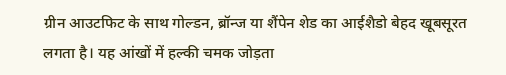ग्रीन आउटफिट के साथ गोल्डन, ब्रॉन्ज या शैंपेन शेड का आईशैडो बेहद खूबसूरत लगता है। यह आंखों में हल्की चमक जोड़ता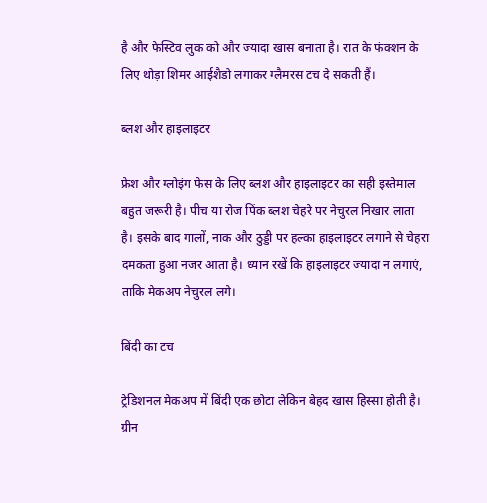है और फेस्टिव लुक को और ज्यादा खास बनाता है। रात के फंक्शन के लिए थोड़ा शिमर आईशैडो लगाकर ग्लैमरस टच दे सकती हैं।

ब्लश और हाइलाइटर

फ्रेश और ग्लोइंग फेस के लिए ब्लश और हाइलाइटर का सही इस्तेमाल बहुत जरूरी है। पीच या रोज पिंक ब्लश चेहरे पर नेचुरल निखार लाता है। इसके बाद गालों, नाक और ठुड्डी पर हल्का हाइलाइटर लगाने से चेहरा दमकता हुआ नजर आता है। ध्यान रखें कि हाइलाइटर ज्यादा न लगाएं, ताकि मेकअप नेचुरल लगे।

बिंदी का टच

ट्रेडिशनल मेकअप में बिंदी एक छोटा लेकिन बेहद खास हिस्सा होती है। ग्रीन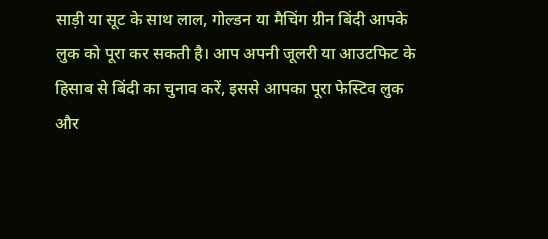साड़ी या सूट के साथ लाल, गोल्डन या मैचिंग ग्रीन बिंदी आपके लुक को पूरा कर सकती है। आप अपनी जूलरी या आउटफिट के हिसाब से बिंदी का चुनाव करें, इससे आपका पूरा फेस्टिव लुक और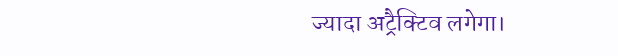ज्यादा अट्रैक्टिव लगेगा।